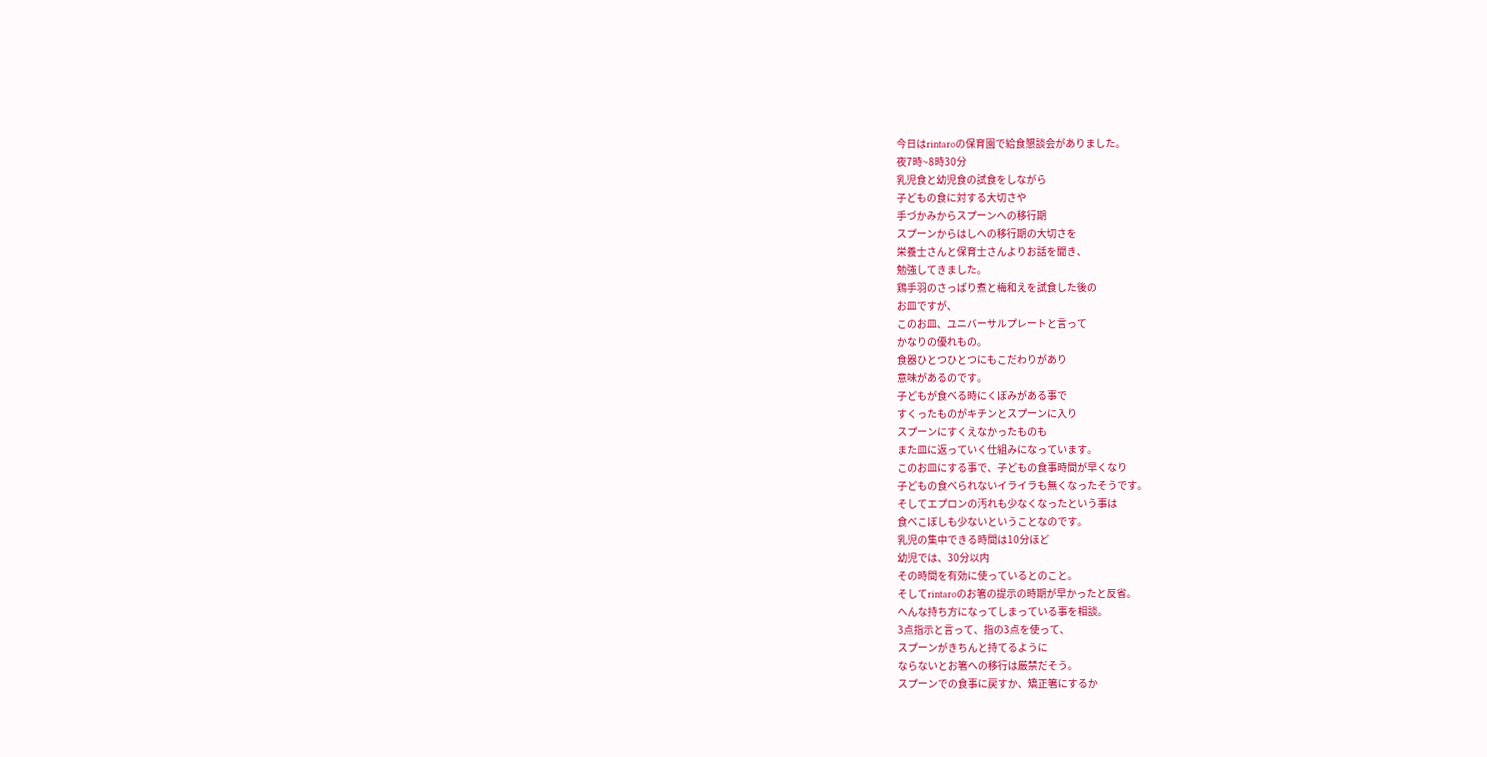今日はrintaroの保育園で給食懇談会がありました。
夜7時~8時30分
乳児食と幼児食の試食をしながら
子どもの食に対する大切さや
手づかみからスプーンへの移行期
スプーンからはしへの移行期の大切さを
栄養士さんと保育士さんよりお話を聞き、
勉強してきました。
鶏手羽のさっぱり煮と梅和えを試食した後の
お皿ですが、
このお皿、ユニバーサルプレートと言って
かなりの優れもの。
食器ひとつひとつにもこだわりがあり
意味があるのです。
子どもが食べる時にくぼみがある事で
すくったものがキチンとスプーンに入り
スプーンにすくえなかったものも
また皿に返っていく仕組みになっています。
このお皿にする事で、子どもの食事時間が早くなり
子どもの食べられないイライラも無くなったそうです。
そしてエプロンの汚れも少なくなったという事は
食べこぼしも少ないということなのです。
乳児の集中できる時間は10分ほど
幼児では、30分以内
その時間を有効に使っているとのこと。
そしてrintaroのお箸の提示の時期が早かったと反省。
へんな持ち方になってしまっている事を相談。
3点指示と言って、指の3点を使って、
スプーンがきちんと持てるように
ならないとお箸への移行は厳禁だそう。
スプーンでの食事に戻すか、矯正箸にするか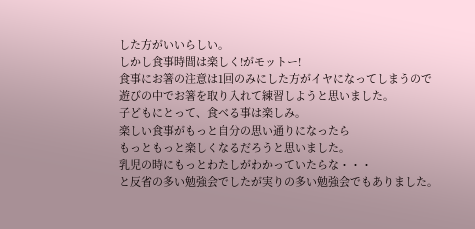した方がいいらしい。
しかし食事時間は楽しく!がモットー!
食事にお箸の注意は1回のみにした方がイヤになってしまうので
遊びの中でお箸を取り入れて練習しようと思いました。
子どもにとって、食べる事は楽しみ。
楽しい食事がもっと自分の思い通りになったら
もっともっと楽しくなるだろうと思いました。
乳児の時にもっとわたしがわかっていたらな・・・
と反省の多い勉強会でしたが実りの多い勉強会でもありました。